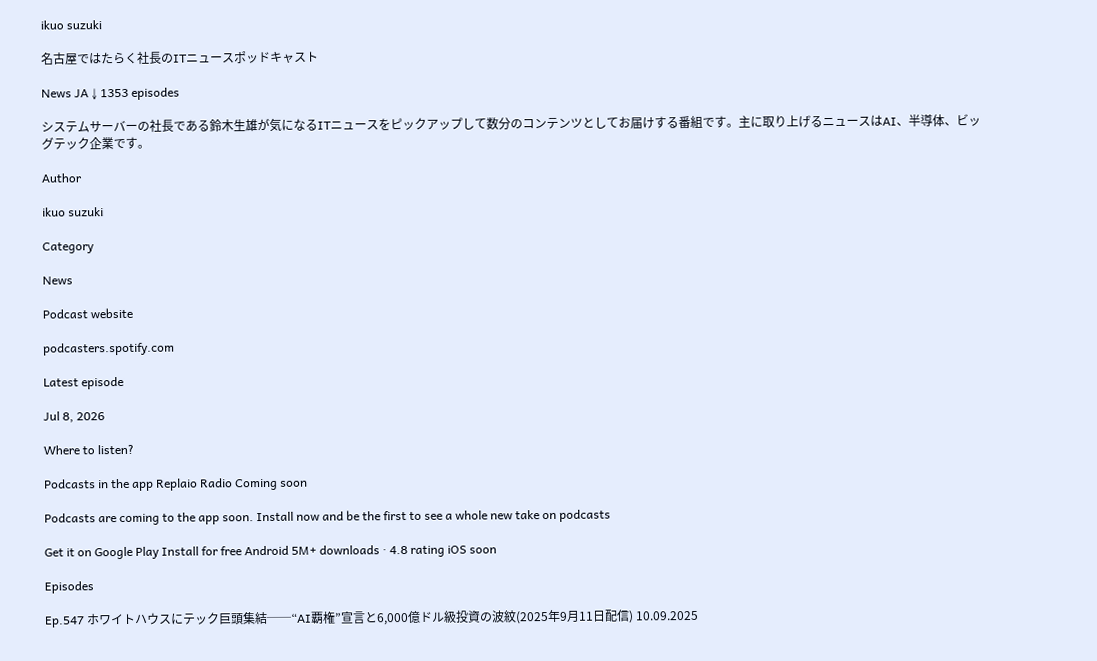ikuo suzuki

名古屋ではたらく社長のITニュースポッドキャスト

News JA ↓ 1353 episodes

システムサーバーの社長である鈴木生雄が気になるITニュースをピックアップして数分のコンテンツとしてお届けする番組です。主に取り上げるニュースはAI、半導体、ビッグテック企業です。

Author

ikuo suzuki

Category

News

Podcast website

podcasters.spotify.com

Latest episode

Jul 8, 2026

Where to listen?

Podcasts in the app Replaio Radio Coming soon

Podcasts are coming to the app soon. Install now and be the first to see a whole new take on podcasts

Get it on Google Play Install for free Android 5M+ downloads · 4.8 rating iOS soon

Episodes

Ep.547 ホワイトハウスにテック巨頭集結──“AI覇権”宣言と6,000億ドル級投資の波紋(2025年9月11日配信) 10.09.2025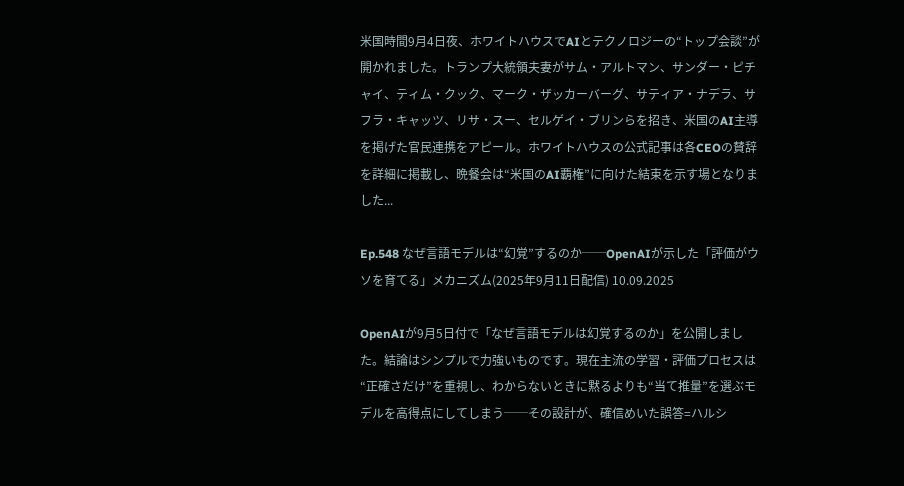米国時間9月4日夜、ホワイトハウスでAIとテクノロジーの“トップ会談”が開かれました。トランプ大統領夫妻がサム・アルトマン、サンダー・ピチャイ、ティム・クック、マーク・ザッカーバーグ、サティア・ナデラ、サフラ・キャッツ、リサ・スー、セルゲイ・ブリンらを招き、米国のAI主導を掲げた官民連携をアピール。ホワイトハウスの公式記事は各CEOの賛辞を詳細に掲載し、晩餐会は“米国のAI覇権”に向けた結束を示す場となりました...

Ep.548 なぜ言語モデルは“幻覚”するのか──OpenAIが示した「評価がウソを育てる」メカニズム(2025年9月11日配信) 10.09.2025

OpenAIが9月5日付で「なぜ言語モデルは幻覚するのか」を公開しました。結論はシンプルで力強いものです。現在主流の学習・評価プロセスは“正確さだけ”を重視し、わからないときに黙るよりも“当て推量”を選ぶモデルを高得点にしてしまう──その設計が、確信めいた誤答=ハルシ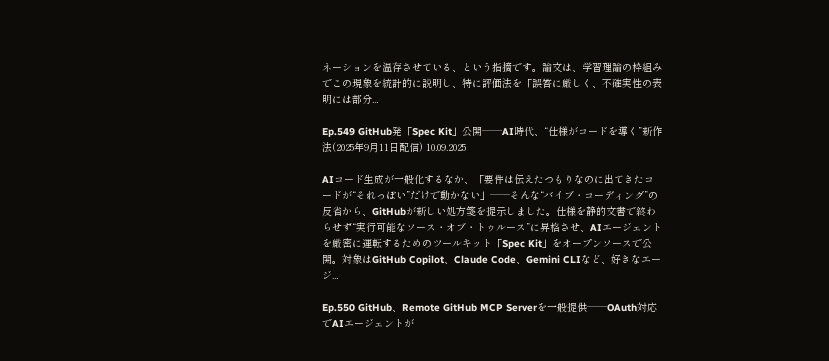ネーションを温存させている、という指摘です。論文は、学習理論の枠組みでこの現象を統計的に説明し、特に評価法を「誤答に厳しく、不確実性の表明には部分...

Ep.549 GitHub発「Spec Kit」公開──AI時代、“仕様がコードを導く”新作法(2025年9月11日配信) 10.09.2025

AIコード生成が一般化するなか、「要件は伝えたつもりなのに出てきたコードが“それっぽい”だけで動かない」──そんな“バイブ・コーディング”の反省から、GitHubが新しい処方箋を提示しました。仕様を静的文書で終わらせず“実行可能なソース・オブ・トゥルース”に昇格させ、AIエージェントを厳密に運転するためのツールキット「Spec Kit」をオープンソースで公開。対象はGitHub Copilot、Claude Code、Gemini CLIなど、好きなエージ...

Ep.550 GitHub、Remote GitHub MCP Serverを一般提供──OAuth対応でAIエージェントが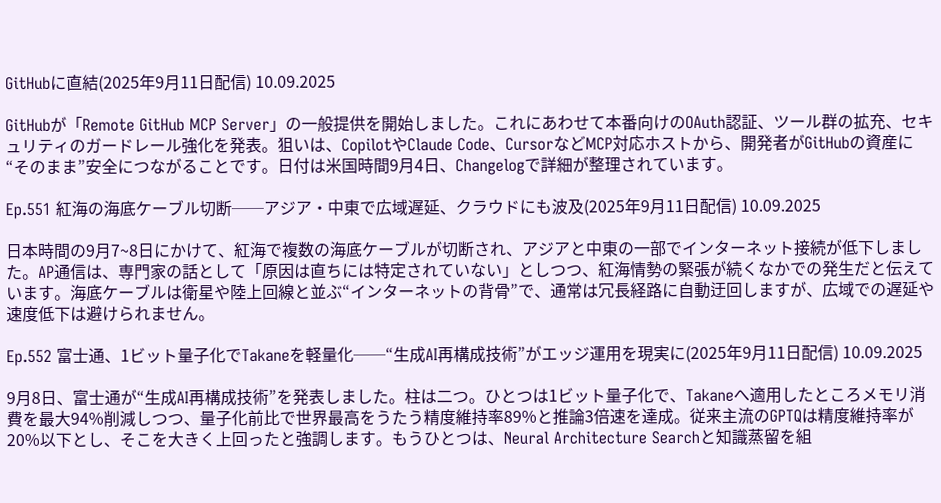GitHubに直結(2025年9月11日配信) 10.09.2025

GitHubが「Remote GitHub MCP Server」の一般提供を開始しました。これにあわせて本番向けのOAuth認証、ツール群の拡充、セキュリティのガードレール強化を発表。狙いは、CopilotやClaude Code、CursorなどMCP対応ホストから、開発者がGitHubの資産に“そのまま”安全につながることです。日付は米国時間9月4日、Changelogで詳細が整理されています。

Ep.551 紅海の海底ケーブル切断──アジア・中東で広域遅延、クラウドにも波及(2025年9月11日配信) 10.09.2025

日本時間の9月7~8日にかけて、紅海で複数の海底ケーブルが切断され、アジアと中東の一部でインターネット接続が低下しました。AP通信は、専門家の話として「原因は直ちには特定されていない」としつつ、紅海情勢の緊張が続くなかでの発生だと伝えています。海底ケーブルは衛星や陸上回線と並ぶ“インターネットの背骨”で、通常は冗長経路に自動迂回しますが、広域での遅延や速度低下は避けられません。

Ep.552 富士通、1ビット量子化でTakaneを軽量化──“生成AI再構成技術”がエッジ運用を現実に(2025年9月11日配信) 10.09.2025

9月8日、富士通が“生成AI再構成技術”を発表しました。柱は二つ。ひとつは1ビット量子化で、Takaneへ適用したところメモリ消費を最大94%削減しつつ、量子化前比で世界最高をうたう精度維持率89%と推論3倍速を達成。従来主流のGPTQは精度維持率が20%以下とし、そこを大きく上回ったと強調します。もうひとつは、Neural Architecture Searchと知識蒸留を組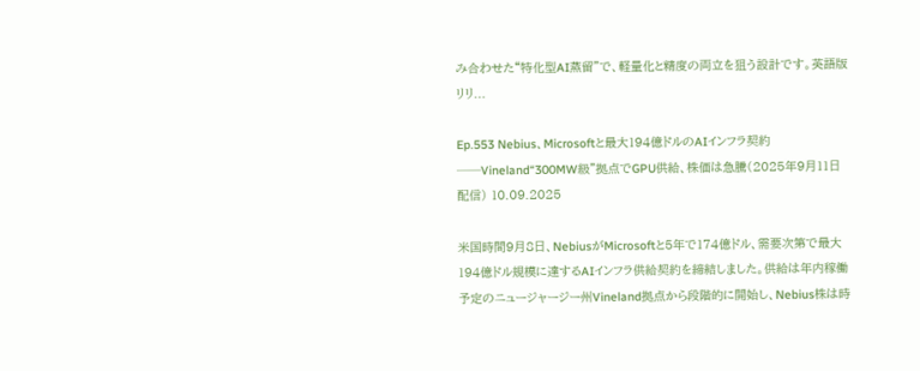み合わせた“特化型AI蒸留”で、軽量化と精度の両立を狙う設計です。英語版リリ...

Ep.553 Nebius、Microsoftと最大194億ドルのAIインフラ契約──Vineland“300MW級”拠点でGPU供給、株価は急騰(2025年9月11日配信) 10.09.2025

米国時間9月8日、NebiusがMicrosoftと5年で174億ドル、需要次第で最大194億ドル規模に達するAIインフラ供給契約を締結しました。供給は年内稼働予定のニュージャージー州Vineland拠点から段階的に開始し、Nebius株は時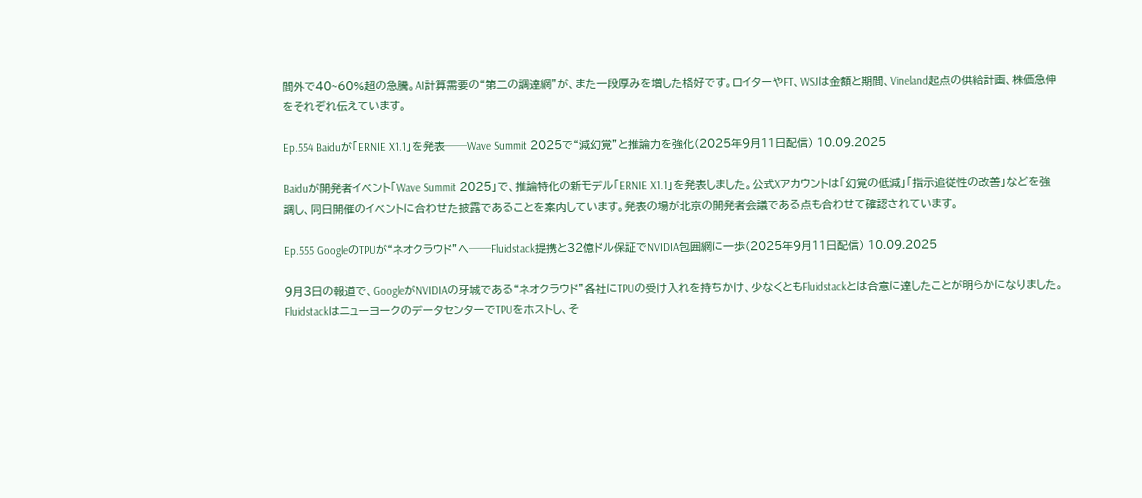間外で40~60%超の急騰。AI計算需要の“第二の調達網”が、また一段厚みを増した格好です。ロイターやFT、WSJは金額と期間、Vineland起点の供給計画、株価急伸をそれぞれ伝えています。

Ep.554 Baiduが「ERNIE X1.1」を発表──Wave Summit 2025で“減幻覚”と推論力を強化(2025年9月11日配信) 10.09.2025

Baiduが開発者イベント「Wave Summit 2025」で、推論特化の新モデル「ERNIE X1.1」を発表しました。公式Xアカウントは「幻覚の低減」「指示追従性の改善」などを強調し、同日開催のイベントに合わせた披露であることを案内しています。発表の場が北京の開発者会議である点も合わせて確認されています。

Ep.555 GoogleのTPUが“ネオクラウド”へ──Fluidstack提携と32億ドル保証でNVIDIA包囲網に一歩(2025年9月11日配信) 10.09.2025

9月3日の報道で、GoogleがNVIDIAの牙城である“ネオクラウド”各社にTPUの受け入れを持ちかけ、少なくともFluidstackとは合意に達したことが明らかになりました。FluidstackはニューヨークのデータセンターでTPUをホストし、そ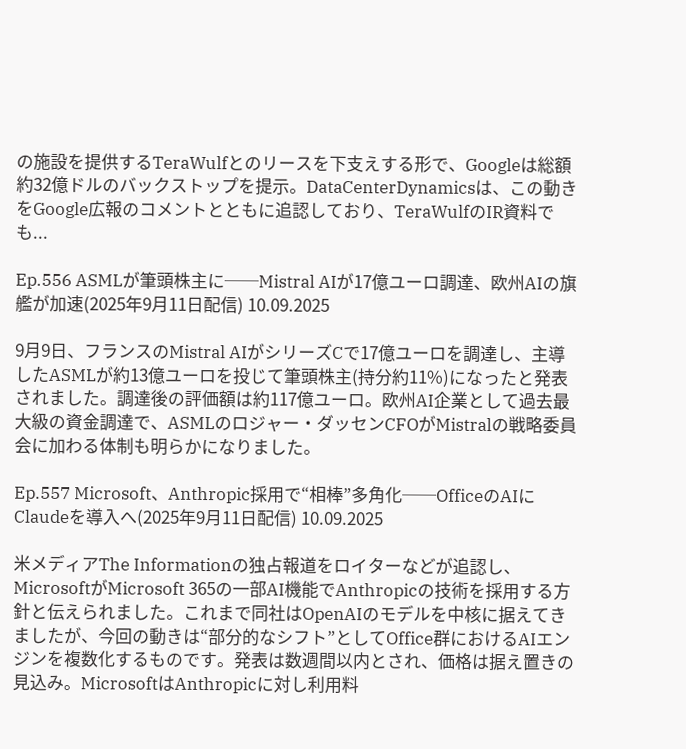の施設を提供するTeraWulfとのリースを下支えする形で、Googleは総額約32億ドルのバックストップを提示。DataCenterDynamicsは、この動きをGoogle広報のコメントとともに追認しており、TeraWulfのIR資料でも...

Ep.556 ASMLが筆頭株主に──Mistral AIが17億ユーロ調達、欧州AIの旗艦が加速(2025年9月11日配信) 10.09.2025

9月9日、フランスのMistral AIがシリーズCで17億ユーロを調達し、主導したASMLが約13億ユーロを投じて筆頭株主(持分約11%)になったと発表されました。調達後の評価額は約117億ユーロ。欧州AI企業として過去最大級の資金調達で、ASMLのロジャー・ダッセンCFOがMistralの戦略委員会に加わる体制も明らかになりました。

Ep.557 Microsoft、Anthropic採用で“相棒”多角化──OfficeのAIにClaudeを導入へ(2025年9月11日配信) 10.09.2025

米メディアThe Informationの独占報道をロイターなどが追認し、MicrosoftがMicrosoft 365の一部AI機能でAnthropicの技術を採用する方針と伝えられました。これまで同社はOpenAIのモデルを中核に据えてきましたが、今回の動きは“部分的なシフト”としてOffice群におけるAIエンジンを複数化するものです。発表は数週間以内とされ、価格は据え置きの見込み。MicrosoftはAnthropicに対し利用料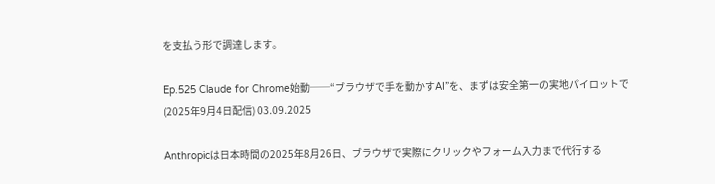を支払う形で調達します。

Ep.525 Claude for Chrome始動──“ブラウザで手を動かすAI”を、まずは安全第一の実地パイロットで(2025年9月4日配信) 03.09.2025

Anthropicは日本時間の2025年8月26日、ブラウザで実際にクリックやフォーム入力まで代行する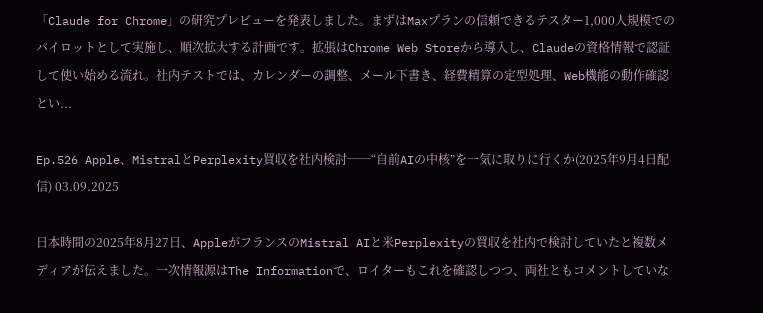「Claude for Chrome」の研究プレビューを発表しました。まずはMaxプランの信頼できるテスター1,000人規模でのパイロットとして実施し、順次拡大する計画です。拡張はChrome Web Storeから導入し、Claudeの資格情報で認証して使い始める流れ。社内テストでは、カレンダーの調整、メール下書き、経費精算の定型処理、Web機能の動作確認とい...

Ep.526 Apple、MistralとPerplexity買収を社内検討──“自前AIの中核”を一気に取りに行くか(2025年9月4日配信) 03.09.2025

日本時間の2025年8月27日、AppleがフランスのMistral AIと米Perplexityの買収を社内で検討していたと複数メディアが伝えました。一次情報源はThe Informationで、ロイターもこれを確認しつつ、両社ともコメントしていな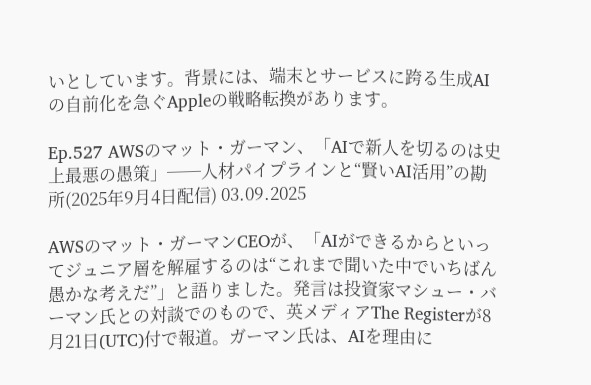いとしています。背景には、端末とサービスに跨る生成AIの自前化を急ぐAppleの戦略転換があります。

Ep.527 AWSのマット・ガーマン、「AIで新人を切るのは史上最悪の愚策」──人材パイプラインと“賢いAI活用”の勘所(2025年9月4日配信) 03.09.2025

AWSのマット・ガーマンCEOが、「AIができるからといってジュニア層を解雇するのは“これまで聞いた中でいちばん愚かな考えだ”」と語りました。発言は投資家マシュー・バーマン氏との対談でのもので、英メディアThe Registerが8月21日(UTC)付で報道。ガーマン氏は、AIを理由に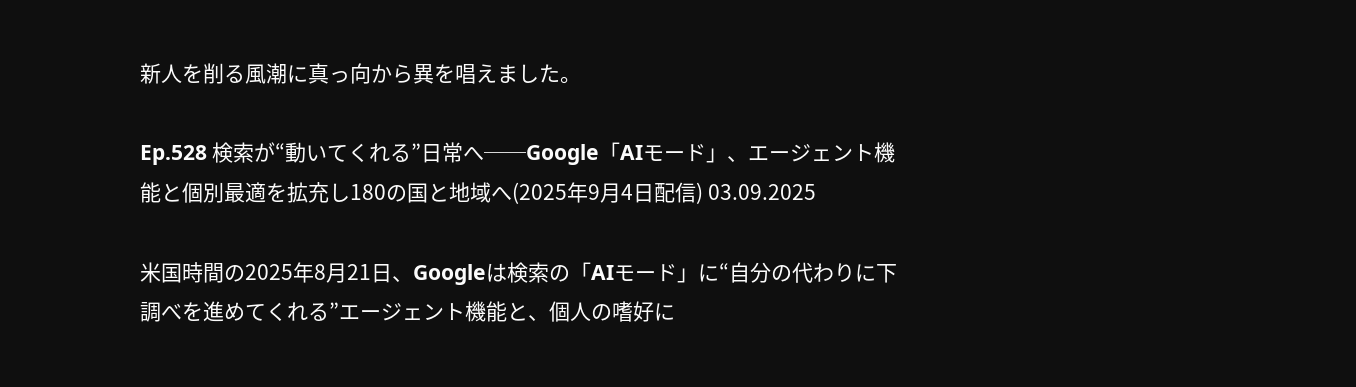新人を削る風潮に真っ向から異を唱えました。

Ep.528 検索が“動いてくれる”日常へ──Google「AIモード」、エージェント機能と個別最適を拡充し180の国と地域へ(2025年9月4日配信) 03.09.2025

米国時間の2025年8月21日、Googleは検索の「AIモード」に“自分の代わりに下調べを進めてくれる”エージェント機能と、個人の嗜好に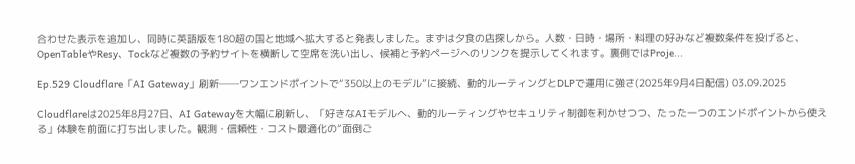合わせた表示を追加し、同時に英語版を180超の国と地域へ拡大すると発表しました。まずは夕食の店探しから。人数・日時・場所・料理の好みなど複数条件を投げると、OpenTableやResy、Tockなど複数の予約サイトを横断して空席を洗い出し、候補と予約ページへのリンクを提示してくれます。裏側ではProje...

Ep.529 Cloudflare「AI Gateway」刷新──ワンエンドポイントで“350以上のモデル”に接続、動的ルーティングとDLPで運用に強さ(2025年9月4日配信) 03.09.2025

Cloudflareは2025年8月27日、AI Gatewayを大幅に刷新し、「好きなAIモデルへ、動的ルーティングやセキュリティ制御を利かせつつ、たった一つのエンドポイントから使える」体験を前面に打ち出しました。観測・信頼性・コスト最適化の“面倒ご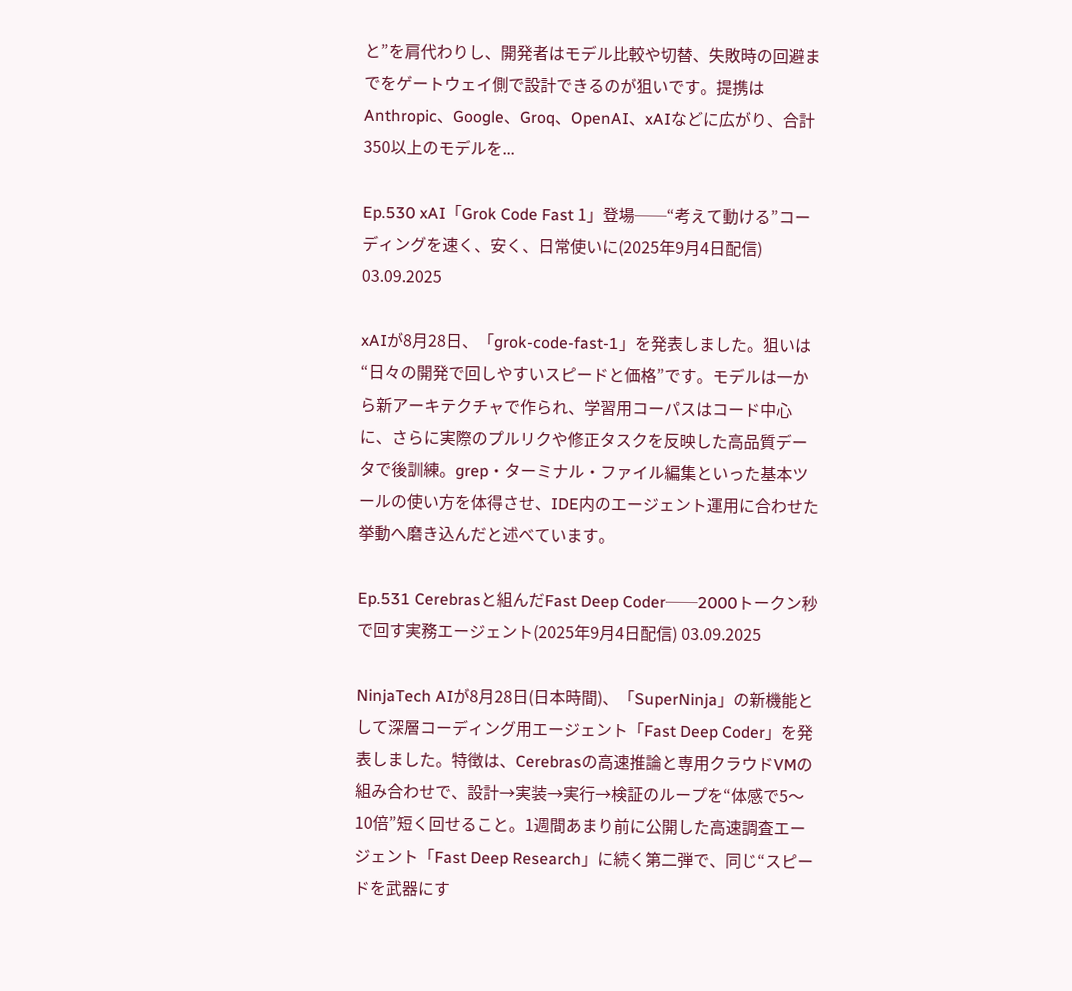と”を肩代わりし、開発者はモデル比較や切替、失敗時の回避までをゲートウェイ側で設計できるのが狙いです。提携はAnthropic、Google、Groq、OpenAI、xAIなどに広がり、合計350以上のモデルを...

Ep.530 xAI「Grok Code Fast 1」登場──“考えて動ける”コーディングを速く、安く、日常使いに(2025年9月4日配信) 03.09.2025

xAIが8月28日、「grok-code-fast-1」を発表しました。狙いは“日々の開発で回しやすいスピードと価格”です。モデルは一から新アーキテクチャで作られ、学習用コーパスはコード中心に、さらに実際のプルリクや修正タスクを反映した高品質データで後訓練。grep・ターミナル・ファイル編集といった基本ツールの使い方を体得させ、IDE内のエージェント運用に合わせた挙動へ磨き込んだと述べています。

Ep.531 Cerebrasと組んだFast Deep Coder──2000トークン秒で回す実務エージェント(2025年9月4日配信) 03.09.2025

NinjaTech AIが8月28日(日本時間)、「SuperNinja」の新機能として深層コーディング用エージェント「Fast Deep Coder」を発表しました。特徴は、Cerebrasの高速推論と専用クラウドVMの組み合わせで、設計→実装→実行→検証のループを“体感で5〜10倍”短く回せること。1週間あまり前に公開した高速調査エージェント「Fast Deep Research」に続く第二弾で、同じ“スピードを武器にす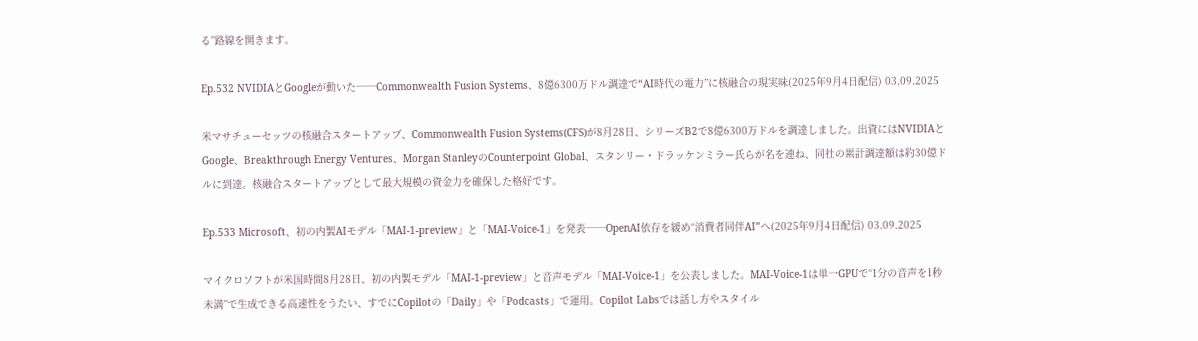る”路線を開きます。

Ep.532 NVIDIAとGoogleが動いた──Commonwealth Fusion Systems、8億6300万ドル調達で“AI時代の電力”に核融合の現実味(2025年9月4日配信) 03.09.2025

米マサチューセッツの核融合スタートアップ、Commonwealth Fusion Systems(CFS)が8月28日、シリーズB2で8億6300万ドルを調達しました。出資にはNVIDIAとGoogle、Breakthrough Energy Ventures、Morgan StanleyのCounterpoint Global、スタンリー・ドラッケンミラー氏らが名を連ね、同社の累計調達額は約30億ドルに到達。核融合スタートアップとして最大規模の資金力を確保した格好です。

Ep.533 Microsoft、初の内製AIモデル「MAI-1-preview」と「MAI-Voice-1」を発表──OpenAI依存を緩め“消費者同伴AI”へ(2025年9月4日配信) 03.09.2025

マイクロソフトが米国時間8月28日、初の内製モデル「MAI-1-preview」と音声モデル「MAI-Voice-1」を公表しました。MAI-Voice-1は単一GPUで“1分の音声を1秒未満”で生成できる高速性をうたい、すでにCopilotの「Daily」や「Podcasts」で運用。Copilot Labsでは話し方やスタイル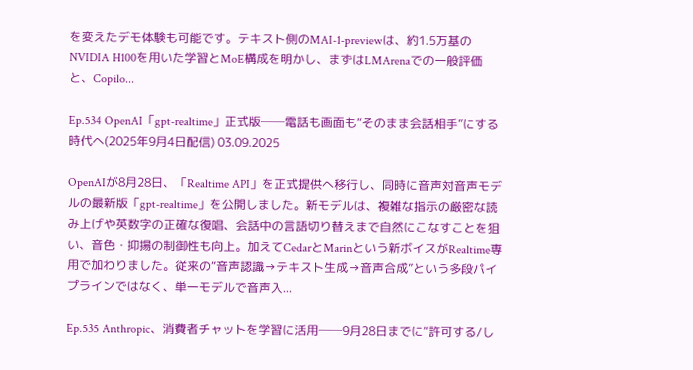を変えたデモ体験も可能です。テキスト側のMAI-1-previewは、約1.5万基のNVIDIA H100を用いた学習とMoE構成を明かし、まずはLMArenaでの一般評価と、Copilo...

Ep.534 OpenAI「gpt-realtime」正式版──電話も画面も“そのまま会話相手”にする時代へ(2025年9月4日配信) 03.09.2025

OpenAIが8月28日、「Realtime API」を正式提供へ移行し、同時に音声対音声モデルの最新版「gpt-realtime」を公開しました。新モデルは、複雑な指示の厳密な読み上げや英数字の正確な復唱、会話中の言語切り替えまで自然にこなすことを狙い、音色・抑揚の制御性も向上。加えてCedarとMarinという新ボイスがRealtime専用で加わりました。従来の“音声認識→テキスト生成→音声合成”という多段パイプラインではなく、単一モデルで音声入...

Ep.535 Anthropic、消費者チャットを学習に活用──9月28日までに“許可する/し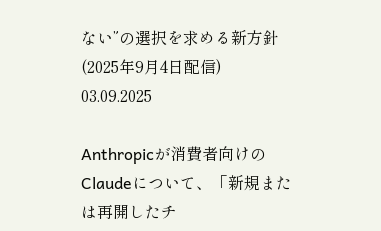ない”の選択を求める新方針(2025年9月4日配信) 03.09.2025

Anthropicが消費者向けのClaudeについて、「新規または再開したチ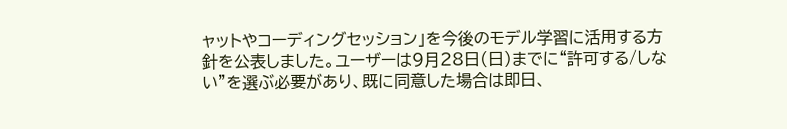ャットやコーディングセッション」を今後のモデル学習に活用する方針を公表しました。ユーザーは9月28日(日)までに“許可する/しない”を選ぶ必要があり、既に同意した場合は即日、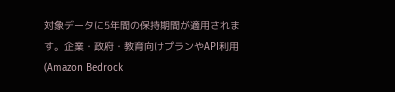対象データに5年間の保持期間が適用されます。企業・政府・教育向けプランやAPI利用(Amazon Bedrock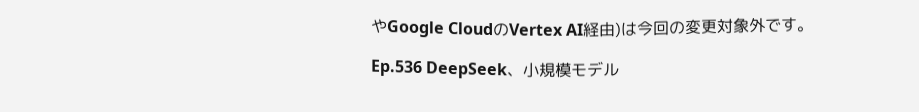やGoogle CloudのVertex AI経由)は今回の変更対象外です。

Ep.536 DeepSeek、小規模モデル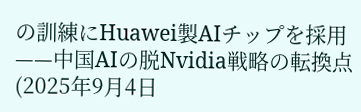の訓練にHuawei製AIチップを採用——中国AIの脱Nvidia戦略の転換点(2025年9月4日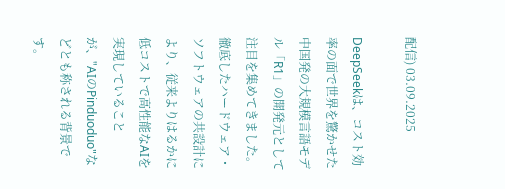配信) 03.09.2025

DeepSeekは、コスト効率の面で世界を驚かせた中国発の大規模言語モデル「R1」の開発元として注目を集めてきました。徹底したハードウェア・ソフトウェアの共設計により、従来よりはるかに低コストで高性能なAIを実現していることが、"AIのPinduoduo"などとも称される背景です。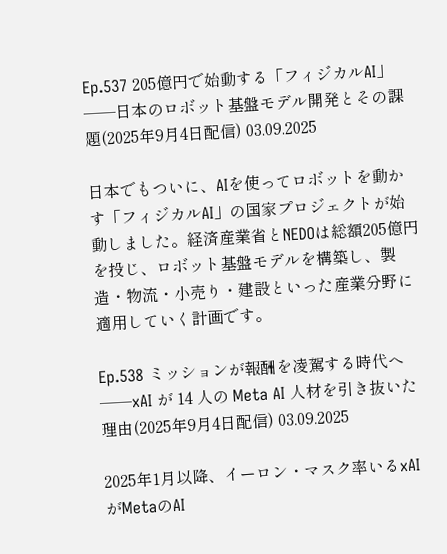Ep.537 205億円で始動する「フィジカルAI」──日本のロボット基盤モデル開発とその課題(2025年9月4日配信) 03.09.2025

日本でもついに、AIを使ってロボットを動かす「フィジカルAI」の国家プロジェクトが始動しました。経済産業省とNEDOは総額205億円を投じ、ロボット基盤モデルを構築し、製造・物流・小売り・建設といった産業分野に適用していく計画です。

Ep.538 ミッションが報酬を凌駕する時代へ──xAI が 14 人の Meta AI 人材を引き抜いた理由(2025年9月4日配信) 03.09.2025

2025年1月以降、イーロン・マスク率いるxAIがMetaのAI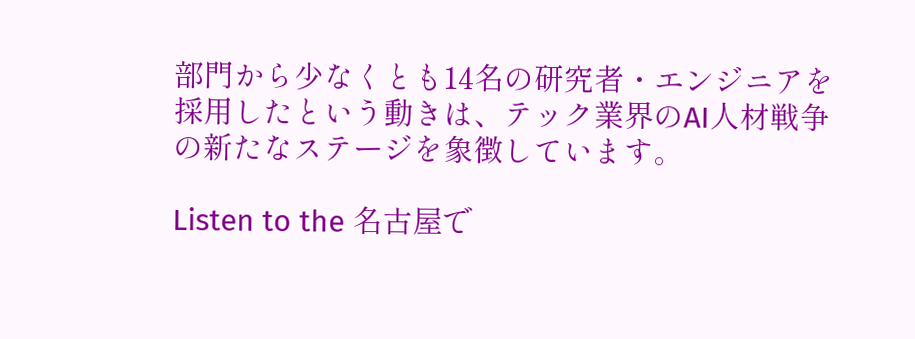部門から少なくとも14名の研究者・エンジニアを採用したという動きは、テック業界のAI人材戦争の新たなステージを象徴しています。

Listen to the 名古屋で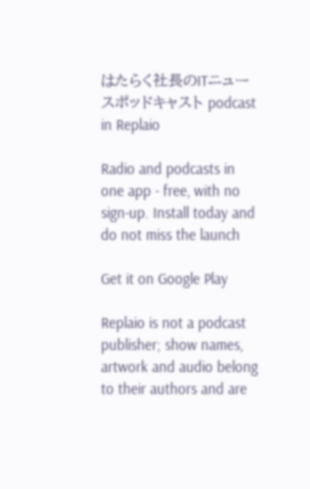はたらく社長のITニュースポッドキャスト podcast in Replaio

Radio and podcasts in one app - free, with no sign-up. Install today and do not miss the launch

Get it on Google Play

Replaio is not a podcast publisher; show names, artwork and audio belong to their authors and are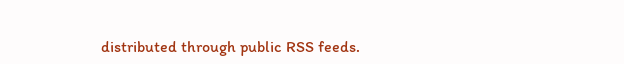distributed through public RSS feeds.